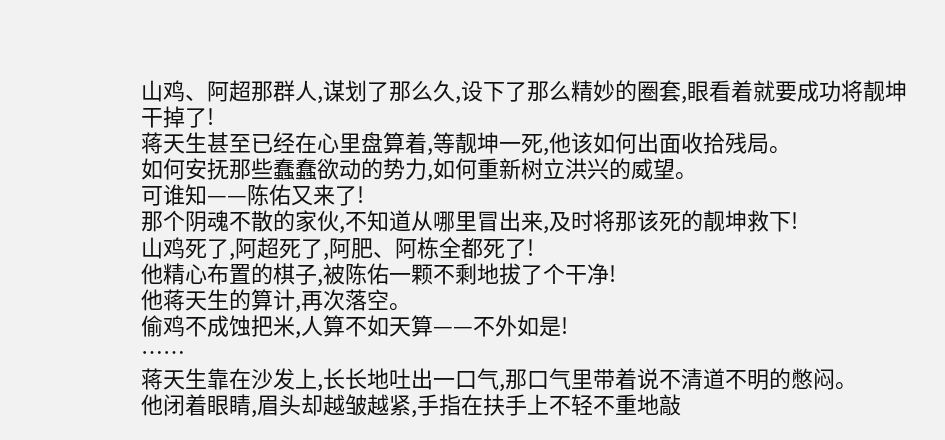山鸡、阿超那群人,谋划了那么久,设下了那么精妙的圈套,眼看着就要成功将靓坤干掉了!
蒋天生甚至已经在心里盘算着,等靓坤一死,他该如何出面收拾残局。
如何安抚那些蠢蠢欲动的势力,如何重新树立洪兴的威望。
可谁知——陈佑又来了!
那个阴魂不散的家伙,不知道从哪里冒出来,及时将那该死的靓坤救下!
山鸡死了,阿超死了,阿肥、阿栋全都死了!
他精心布置的棋子,被陈佑一颗不剩地拔了个干净!
他蒋天生的算计,再次落空。
偷鸡不成蚀把米,人算不如天算——不外如是!
……
蒋天生靠在沙发上,长长地吐出一口气,那口气里带着说不清道不明的憋闷。
他闭着眼睛,眉头却越皱越紧,手指在扶手上不轻不重地敲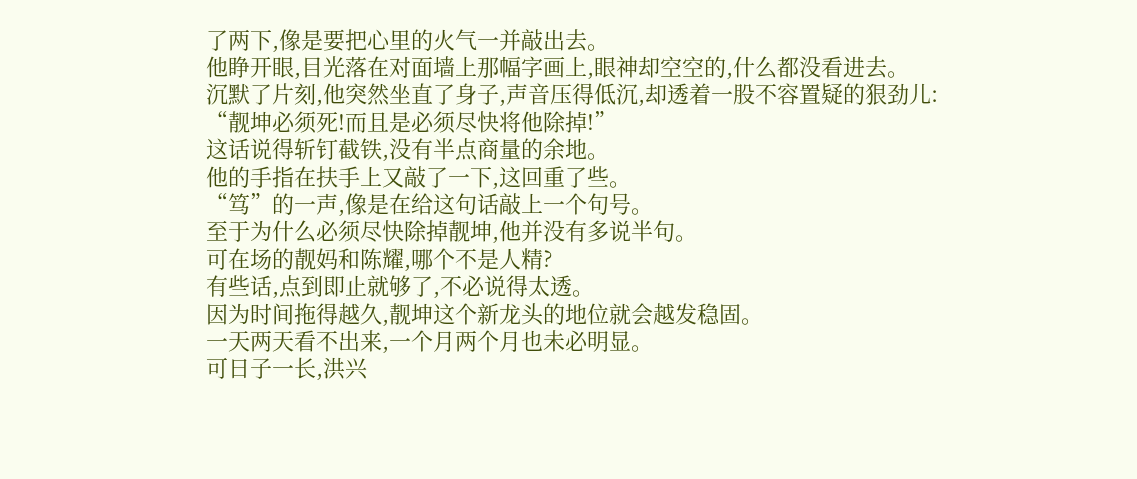了两下,像是要把心里的火气一并敲出去。
他睁开眼,目光落在对面墙上那幅字画上,眼神却空空的,什么都没看进去。
沉默了片刻,他突然坐直了身子,声音压得低沉,却透着一股不容置疑的狠劲儿:
“靓坤必须死!而且是必须尽快将他除掉!”
这话说得斩钉截铁,没有半点商量的余地。
他的手指在扶手上又敲了一下,这回重了些。
“笃”的一声,像是在给这句话敲上一个句号。
至于为什么必须尽快除掉靓坤,他并没有多说半句。
可在场的靓妈和陈耀,哪个不是人精?
有些话,点到即止就够了,不必说得太透。
因为时间拖得越久,靓坤这个新龙头的地位就会越发稳固。
一天两天看不出来,一个月两个月也未必明显。
可日子一长,洪兴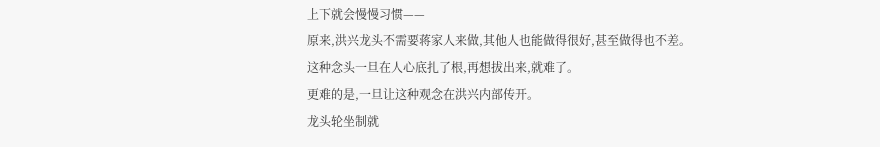上下就会慢慢习惯——
原来,洪兴龙头不需要蒋家人来做,其他人也能做得很好,甚至做得也不差。
这种念头一旦在人心底扎了根,再想拔出来,就难了。
更难的是,一旦让这种观念在洪兴内部传开。
龙头轮坐制就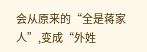会从原来的“全是蒋家人”,变成“外姓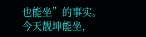也能坐”的事实。
今天靓坤能坐,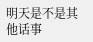明天是不是其他话事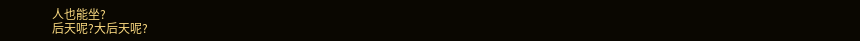人也能坐?
后天呢?大后天呢?